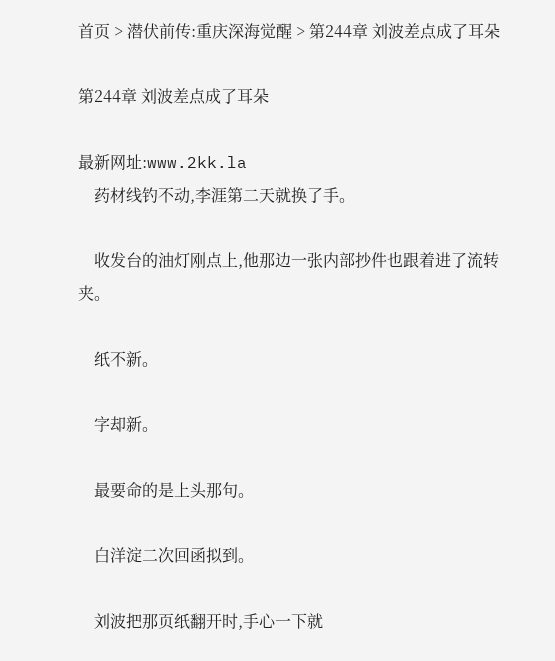首页 > 潜伏前传:重庆深海觉醒 > 第244章 刘波差点成了耳朵

第244章 刘波差点成了耳朵

最新网址:www.2kk.la
    药材线钓不动,李涯第二天就换了手。

    收发台的油灯刚点上,他那边一张内部抄件也跟着进了流转夹。

    纸不新。

    字却新。

    最要命的是上头那句。

    白洋淀二次回函拟到。

    刘波把那页纸翻开时,手心一下就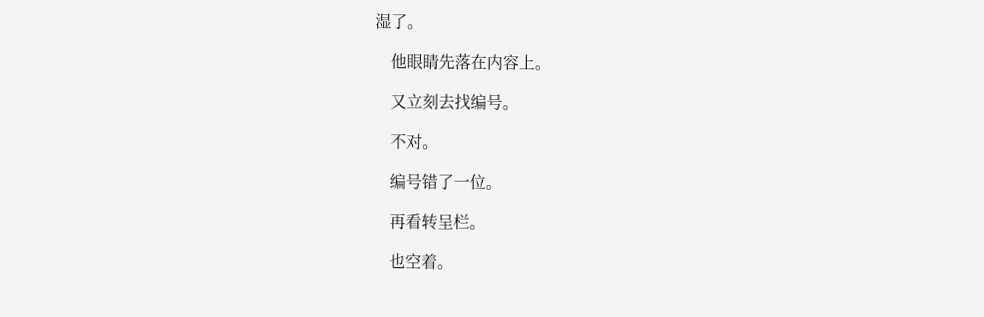湿了。

    他眼睛先落在内容上。

    又立刻去找编号。

    不对。

    编号错了一位。

    再看转呈栏。

    也空着。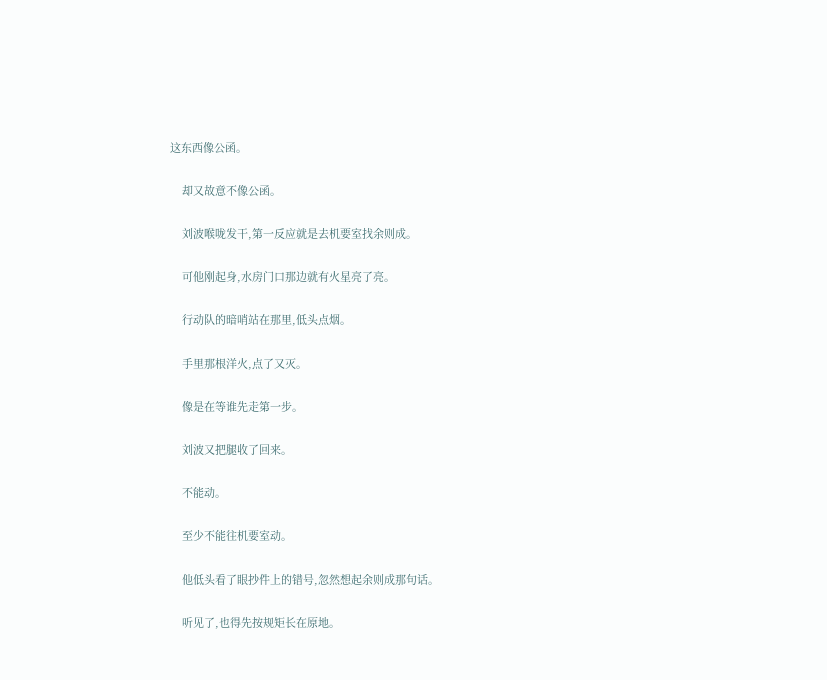这东西像公函。

    却又故意不像公函。

    刘波喉咙发干,第一反应就是去机要室找余则成。

    可他刚起身,水房门口那边就有火星亮了亮。

    行动队的暗哨站在那里,低头点烟。

    手里那根洋火,点了又灭。

    像是在等谁先走第一步。

    刘波又把腿收了回来。

    不能动。

    至少不能往机要室动。

    他低头看了眼抄件上的错号,忽然想起余则成那句话。

    听见了,也得先按规矩长在原地。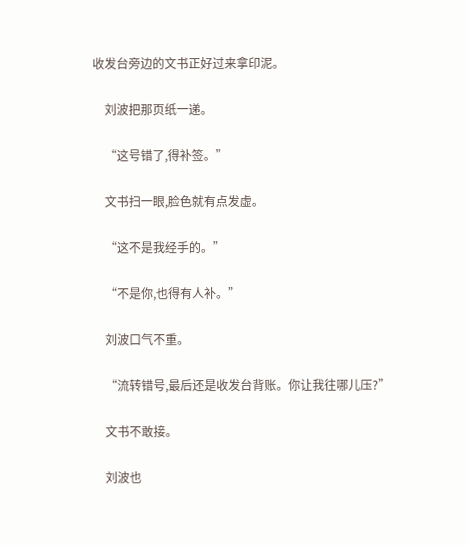收发台旁边的文书正好过来拿印泥。

    刘波把那页纸一递。

    “这号错了,得补签。”

    文书扫一眼,脸色就有点发虚。

    “这不是我经手的。”

    “不是你,也得有人补。”

    刘波口气不重。

    “流转错号,最后还是收发台背账。你让我往哪儿压?”

    文书不敢接。

    刘波也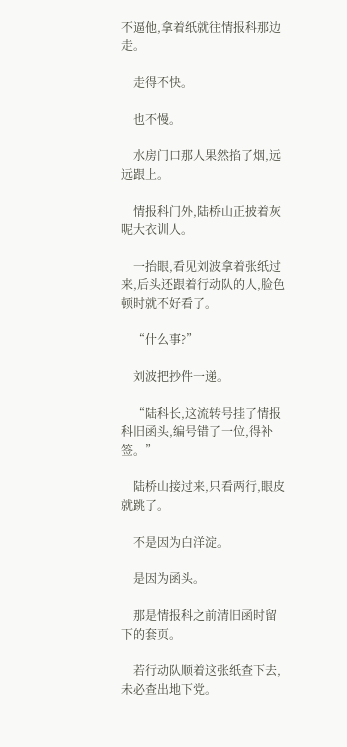不逼他,拿着纸就往情报科那边走。

    走得不快。

    也不慢。

    水房门口那人果然掐了烟,远远跟上。

    情报科门外,陆桥山正披着灰呢大衣训人。

    一抬眼,看见刘波拿着张纸过来,后头还跟着行动队的人,脸色顿时就不好看了。

    “什么事?”

    刘波把抄件一递。

    “陆科长,这流转号挂了情报科旧函头,编号错了一位,得补签。”

    陆桥山接过来,只看两行,眼皮就跳了。

    不是因为白洋淀。

    是因为函头。

    那是情报科之前清旧函时留下的套页。

    若行动队顺着这张纸查下去,未必查出地下党。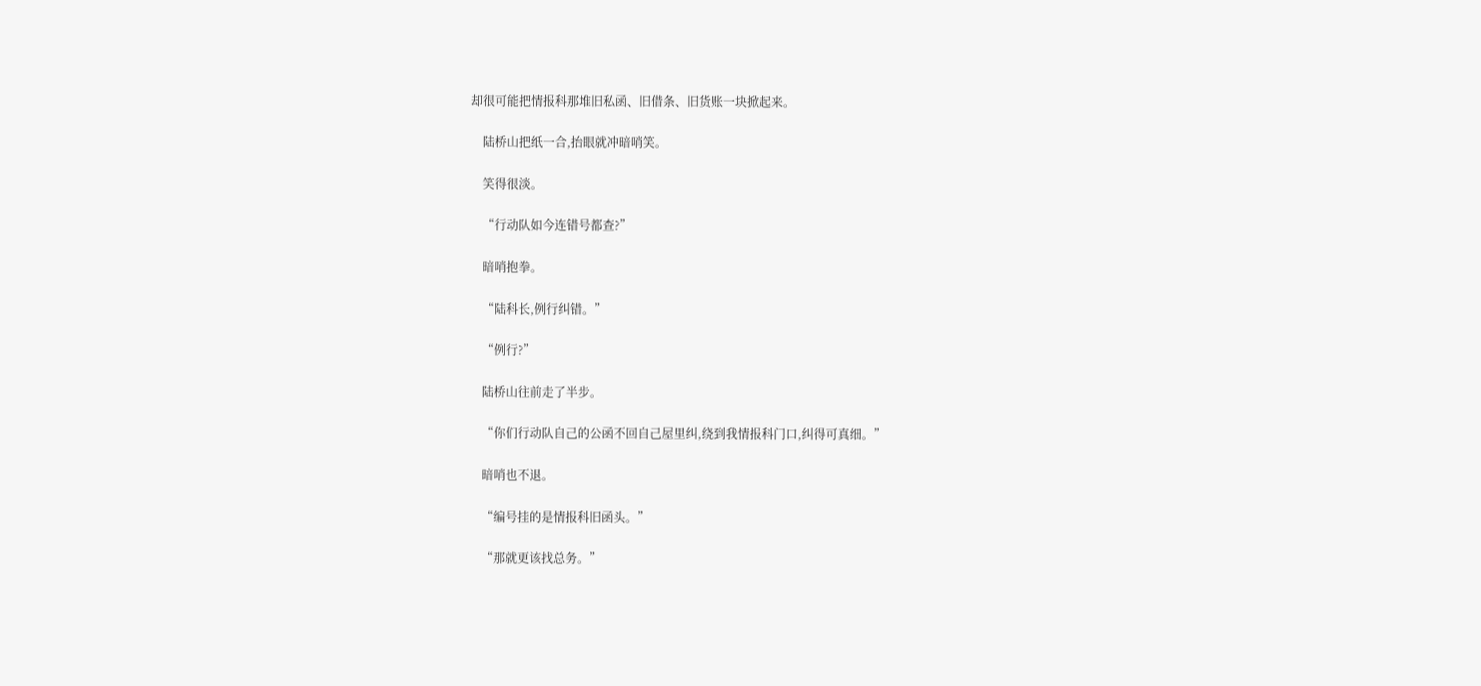却很可能把情报科那堆旧私函、旧借条、旧货账一块掀起来。

    陆桥山把纸一合,抬眼就冲暗哨笑。

    笑得很淡。

    “行动队如今连错号都查?”

    暗哨抱拳。

    “陆科长,例行纠错。”

    “例行?”

    陆桥山往前走了半步。

    “你们行动队自己的公函不回自己屋里纠,绕到我情报科门口,纠得可真细。”

    暗哨也不退。

    “编号挂的是情报科旧函头。”

    “那就更该找总务。”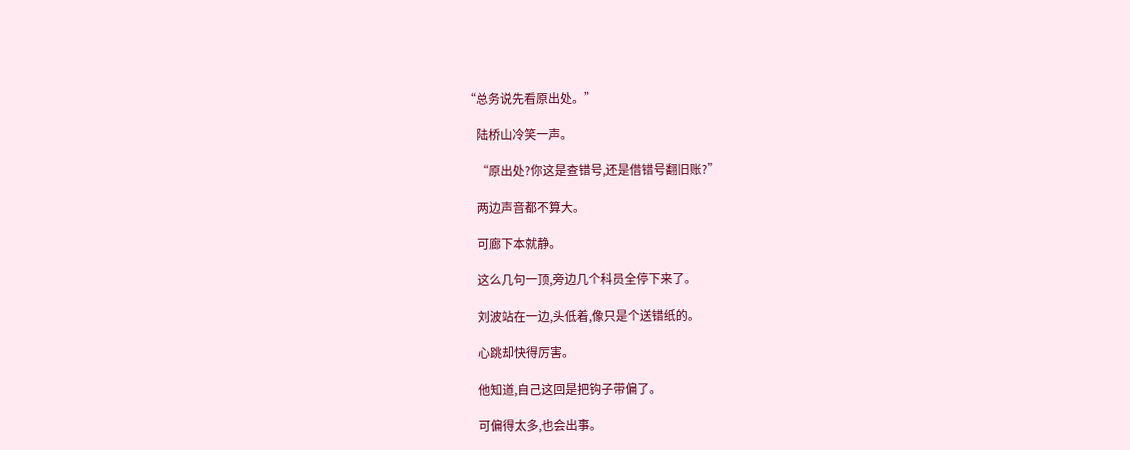“总务说先看原出处。”

    陆桥山冷笑一声。

    “原出处?你这是查错号,还是借错号翻旧账?”

    两边声音都不算大。

    可廊下本就静。

    这么几句一顶,旁边几个科员全停下来了。

    刘波站在一边,头低着,像只是个送错纸的。

    心跳却快得厉害。

    他知道,自己这回是把钩子带偏了。

    可偏得太多,也会出事。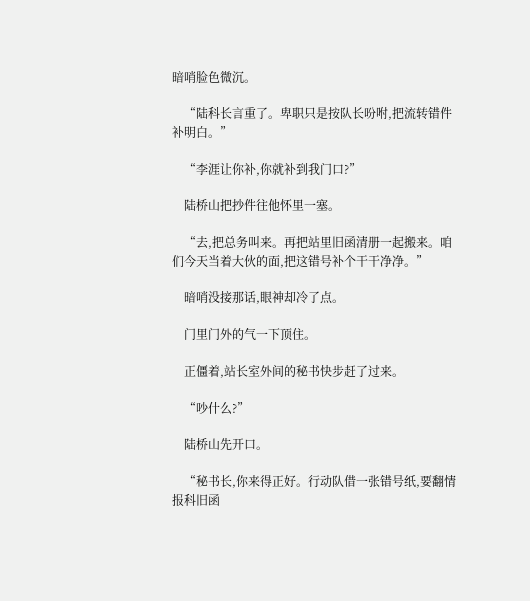暗哨脸色微沉。

    “陆科长言重了。卑职只是按队长吩咐,把流转错件补明白。”

    “李涯让你补,你就补到我门口?”

    陆桥山把抄件往他怀里一塞。

    “去,把总务叫来。再把站里旧函清册一起搬来。咱们今天当着大伙的面,把这错号补个干干净净。”

    暗哨没接那话,眼神却冷了点。

    门里门外的气一下顶住。

    正僵着,站长室外间的秘书快步赶了过来。

    “吵什么?”

    陆桥山先开口。

    “秘书长,你来得正好。行动队借一张错号纸,要翻情报科旧函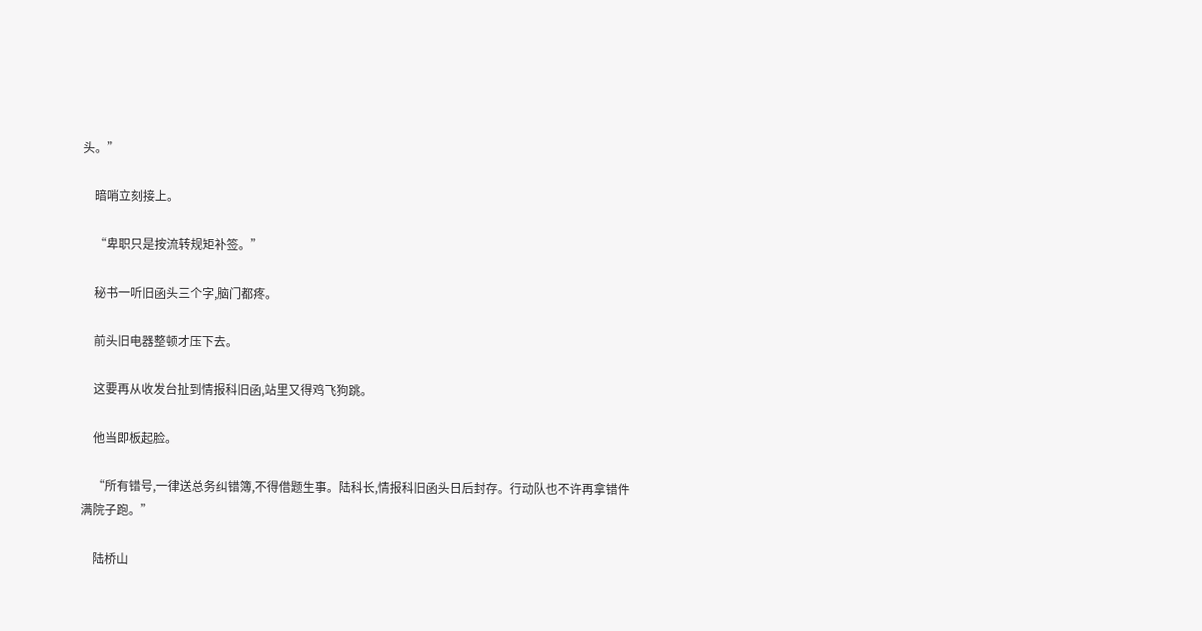头。”

    暗哨立刻接上。

    “卑职只是按流转规矩补签。”

    秘书一听旧函头三个字,脑门都疼。

    前头旧电器整顿才压下去。

    这要再从收发台扯到情报科旧函,站里又得鸡飞狗跳。

    他当即板起脸。

    “所有错号,一律送总务纠错簿,不得借题生事。陆科长,情报科旧函头日后封存。行动队也不许再拿错件满院子跑。”

    陆桥山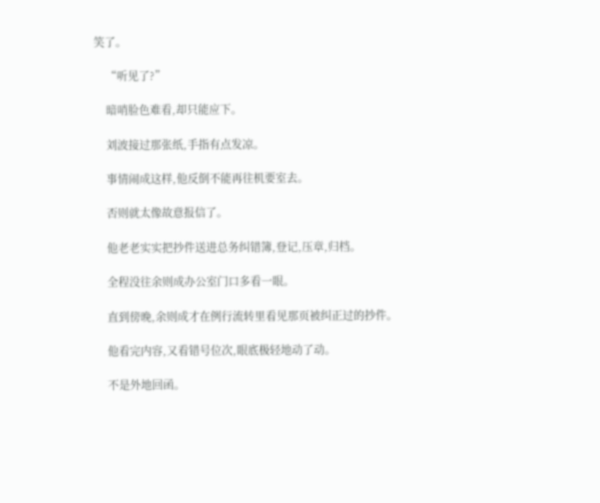笑了。

    “听见了?”

    暗哨脸色难看,却只能应下。

    刘波接过那张纸,手指有点发凉。

    事情闹成这样,他反倒不能再往机要室去。

    否则就太像故意报信了。

    他老老实实把抄件送进总务纠错簿,登记,压章,归档。

    全程没往余则成办公室门口多看一眼。

    直到傍晚,余则成才在例行流转里看见那页被纠正过的抄件。

    他看完内容,又看错号位次,眼底极轻地动了动。

    不是外地回函。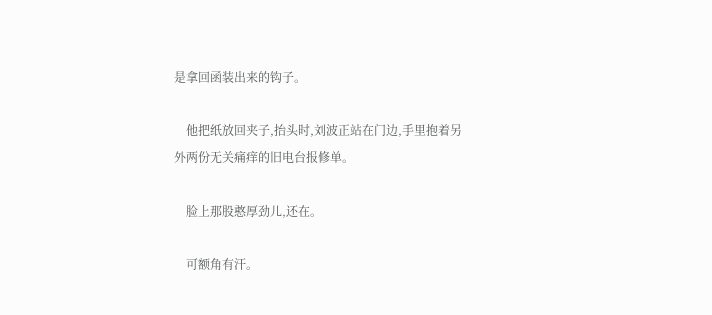是拿回函装出来的钩子。

    他把纸放回夹子,抬头时,刘波正站在门边,手里抱着另外两份无关痛痒的旧电台报修单。

    脸上那股憨厚劲儿,还在。

    可额角有汗。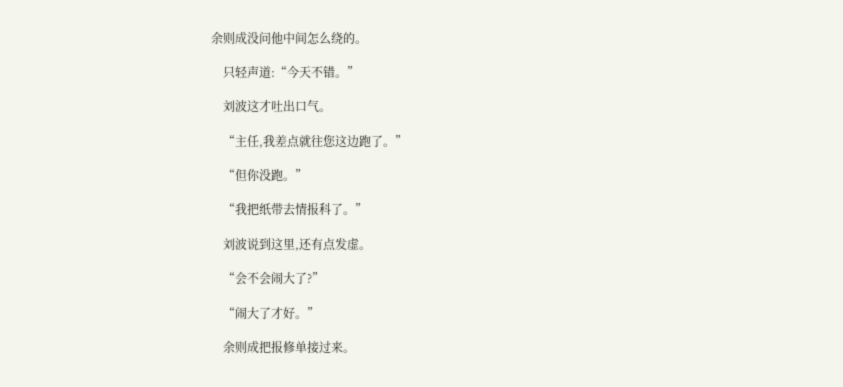余则成没问他中间怎么绕的。

    只轻声道:“今天不错。”

    刘波这才吐出口气。

    “主任,我差点就往您这边跑了。”

    “但你没跑。”

    “我把纸带去情报科了。”

    刘波说到这里,还有点发虚。

    “会不会闹大了?”

    “闹大了才好。”

    余则成把报修单接过来。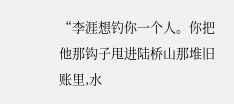“李涯想钓你一个人。你把他那钩子甩进陆桥山那堆旧账里,水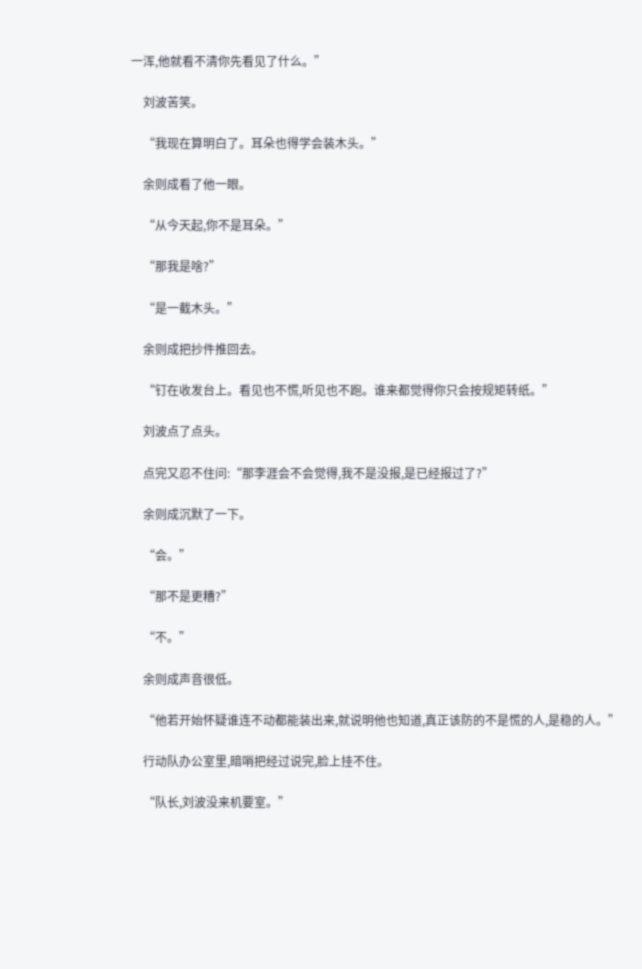一浑,他就看不清你先看见了什么。”

    刘波苦笑。

    “我现在算明白了。耳朵也得学会装木头。”

    余则成看了他一眼。

    “从今天起,你不是耳朵。”

    “那我是啥?”

    “是一截木头。”

    余则成把抄件推回去。

    “钉在收发台上。看见也不慌,听见也不跑。谁来都觉得你只会按规矩转纸。”

    刘波点了点头。

    点完又忍不住问:“那李涯会不会觉得,我不是没报,是已经报过了?”

    余则成沉默了一下。

    “会。”

    “那不是更糟?”

    “不。”

    余则成声音很低。

    “他若开始怀疑谁连不动都能装出来,就说明他也知道,真正该防的不是慌的人,是稳的人。”

    行动队办公室里,暗哨把经过说完,脸上挂不住。

    “队长,刘波没来机要室。”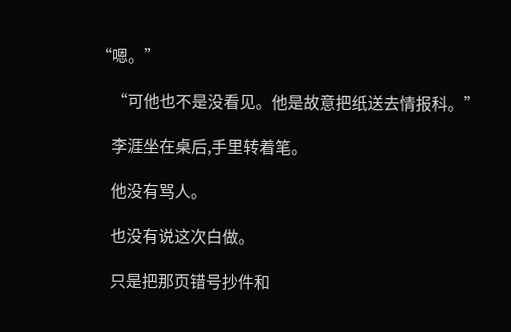“嗯。”

    “可他也不是没看见。他是故意把纸送去情报科。”

    李涯坐在桌后,手里转着笔。

    他没有骂人。

    也没有说这次白做。

    只是把那页错号抄件和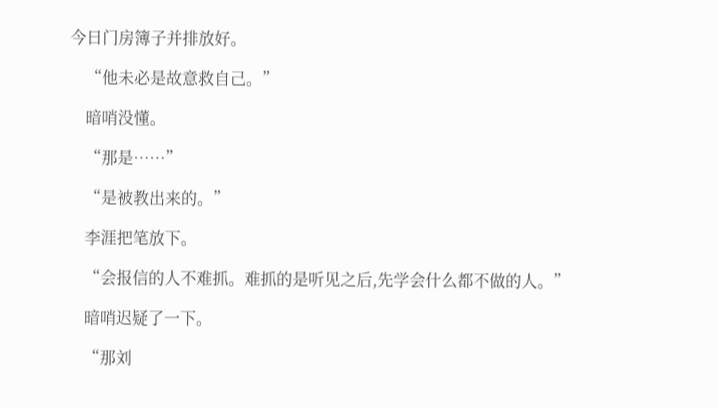今日门房簿子并排放好。

    “他未必是故意救自己。”

    暗哨没懂。

    “那是……”

    “是被教出来的。”

    李涯把笔放下。

    “会报信的人不难抓。难抓的是听见之后,先学会什么都不做的人。”

    暗哨迟疑了一下。

    “那刘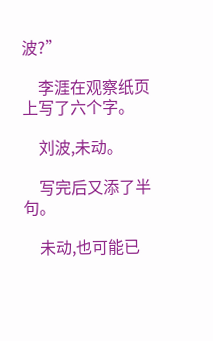波?”

    李涯在观察纸页上写了六个字。

    刘波,未动。

    写完后又添了半句。

    未动,也可能已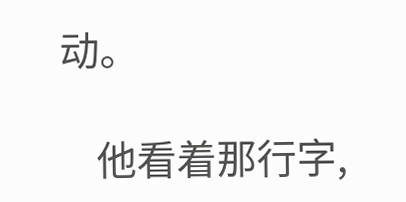动。

    他看着那行字,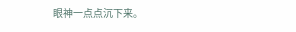眼神一点点沉下来。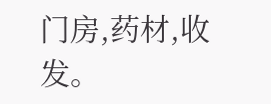门房,药材,收发。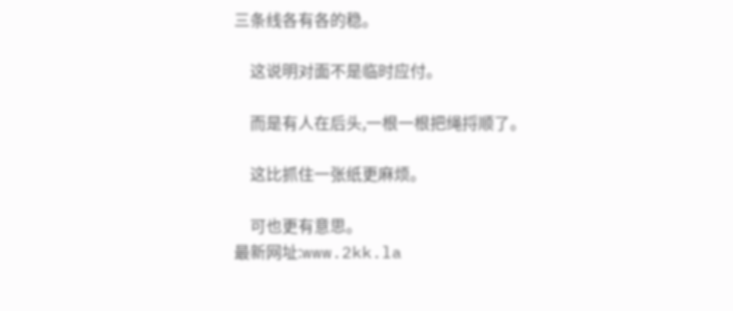三条线各有各的稳。

    这说明对面不是临时应付。

    而是有人在后头,一根一根把绳捋顺了。

    这比抓住一张纸更麻烦。

    可也更有意思。
最新网址:www.2kk.la